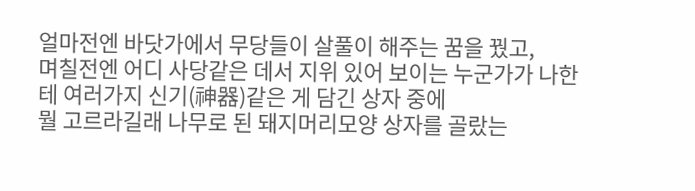얼마전엔 바닷가에서 무당들이 살풀이 해주는 꿈을 꿨고,
며칠전엔 어디 사당같은 데서 지위 있어 보이는 누군가가 나한테 여러가지 신기(神器)같은 게 담긴 상자 중에
뭘 고르라길래 나무로 된 돼지머리모양 상자를 골랐는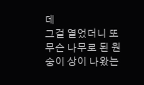데
그걸 열었더니 또 무슨 나무로 된 원숭이 상이 나왔는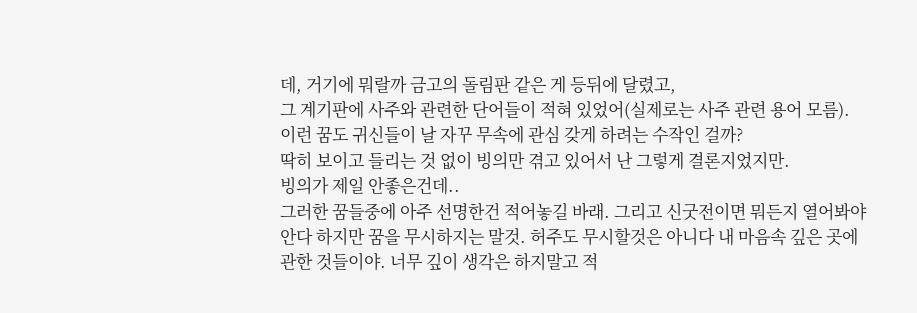데, 거기에 뭐랄까 금고의 돌림판 같은 게 등뒤에 달렸고,
그 계기판에 사주와 관련한 단어들이 적혀 있었어(실제로는 사주 관련 용어 모름).
이런 꿈도 귀신들이 날 자꾸 무속에 관심 갖게 하려는 수작인 걸까?
딱히 보이고 들리는 것 없이 빙의만 겪고 있어서 난 그렇게 결론지었지만.
빙의가 제일 안좋은건데..
그러한 꿈들중에 아주 선명한건 적어놓길 바래. 그리고 신굿전이면 뭐든지 열어봐야 안다 하지만 꿈을 무시하지는 말것. 허주도 무시할것은 아니다 내 마음속 깊은 곳에 관한 것들이야. 너무 깊이 생각은 하지말고 적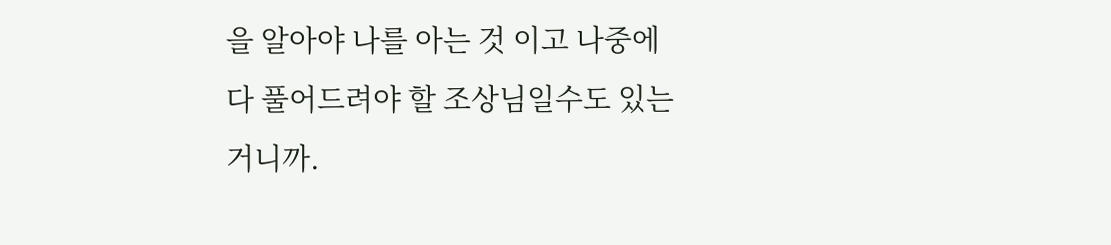을 알아야 나를 아는 것 이고 나중에 다 풀어드려야 할 조상님일수도 있는거니까.